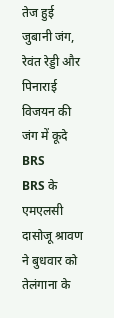तेज हुई जुबानी जंग, रेवंत रेड्डी और पिनाराई विजयन की जंग में कूदे BRS
BRS के एमएलसी दासोजू श्रावण ने बुधवार को तेलंगाना के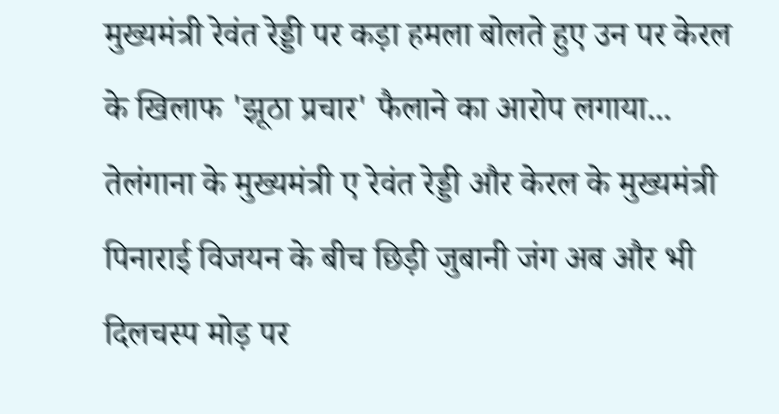मुख्यमंत्री रेवंत रेड्डी पर कड़ा हमला बोलते हुए उन पर केरल के खिलाफ 'झूठा प्रचार' फैलाने का आरोप लगाया...
तेलंगाना के मुख्यमंत्री ए रेवंत रेड्डी और केरल के मुख्यमंत्री पिनाराई विजयन के बीच छिड़ी जुबानी जंग अब और भी दिलचस्प मोड़ पर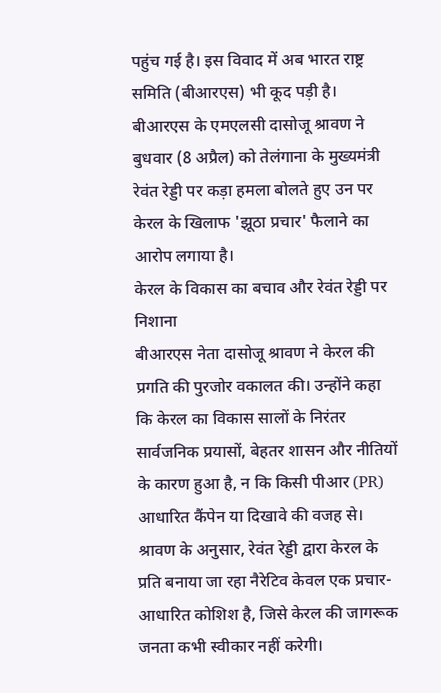पहुंच गई है। इस विवाद में अब भारत राष्ट्र समिति (बीआरएस) भी कूद पड़ी है। बीआरएस के एमएलसी दासोजू श्रावण ने बुधवार (8 अप्रैल) को तेलंगाना के मुख्यमंत्री रेवंत रेड्डी पर कड़ा हमला बोलते हुए उन पर केरल के खिलाफ 'झूठा प्रचार' फैलाने का आरोप लगाया है।
केरल के विकास का बचाव और रेवंत रेड्डी पर निशाना
बीआरएस नेता दासोजू श्रावण ने केरल की प्रगति की पुरजोर वकालत की। उन्होंने कहा कि केरल का विकास सालों के निरंतर सार्वजनिक प्रयासों, बेहतर शासन और नीतियों के कारण हुआ है, न कि किसी पीआर (PR) आधारित कैंपेन या दिखावे की वजह से। श्रावण के अनुसार, रेवंत रेड्डी द्वारा केरल के प्रति बनाया जा रहा नैरेटिव केवल एक प्रचार-आधारित कोशिश है, जिसे केरल की जागरूक जनता कभी स्वीकार नहीं करेगी।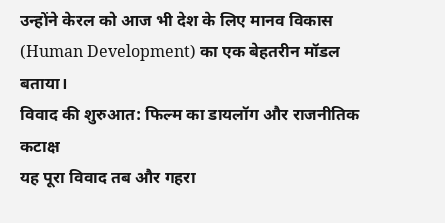उन्होंने केरल को आज भी देश के लिए मानव विकास (Human Development) का एक बेहतरीन मॉडल बताया।
विवाद की शुरुआत: फिल्म का डायलॉग और राजनीतिक कटाक्ष
यह पूरा विवाद तब और गहरा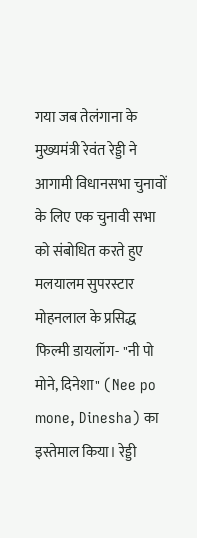गया जब तेलंगाना के मुख्यमंत्री रेवंत रेड्डी ने आगामी विधानसभा चुनावों के लिए एक चुनावी सभा को संबोधित करते हुए मलयालम सुपरस्टार मोहनलाल के प्रसिद्ध फिल्मी डायलॉग- "नी पो मोने, दिनेशा" (Nee po mone, Dinesha) का इस्तेमाल किया। रेड्डी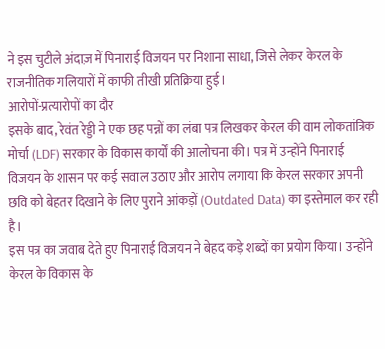ने इस चुटीले अंदाज़ में पिनाराई विजयन पर निशाना साधा, जिसे लेकर केरल के राजनीतिक गलियारों में काफी तीखी प्रतिक्रिया हुई।
आरोपों-प्रत्यारोपों का दौर
इसके बाद, रेवंत रेड्डी ने एक छह पन्नों का लंबा पत्र लिखकर केरल की वाम लोकतांत्रिक मोर्चा (LDF) सरकार के विकास कार्यों की आलोचना की। पत्र में उन्होंने पिनाराई विजयन के शासन पर कई सवाल उठाए और आरोप लगाया कि केरल सरकार अपनी छवि को बेहतर दिखाने के लिए पुराने आंकड़ों (Outdated Data) का इस्तेमाल कर रही है।
इस पत्र का जवाब देते हुए पिनाराई विजयन ने बेहद कड़े शब्दों का प्रयोग किया। उन्होंने केरल के विकास के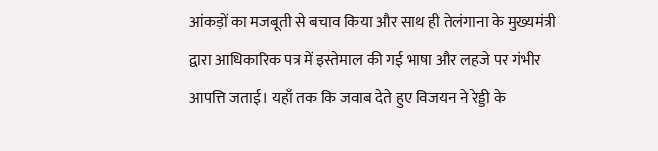आंकड़ों का मजबूती से बचाव किया और साथ ही तेलंगाना के मुख्यमंत्री द्वारा आधिकारिक पत्र में इस्तेमाल की गई भाषा और लहजे पर गंभीर आपत्ति जताई। यहाँ तक कि जवाब देते हुए विजयन ने रेड्डी के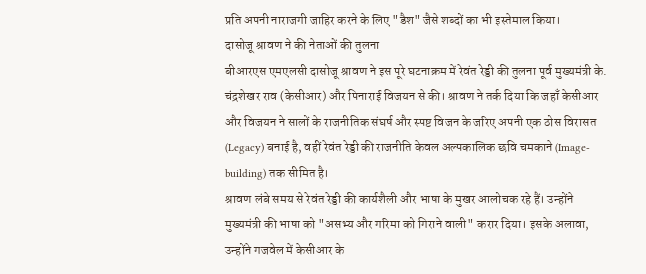प्रति अपनी नाराजगी जाहिर करने के लिए "डैश" जैसे शब्दों का भी इस्तेमाल किया।
दासोजू श्रावण ने की नेताओं की तुलना
बीआरएस एमएलसी दासोजू श्रावण ने इस पूरे घटनाक्रम में रेवंत रेड्डी की तुलना पूर्व मुख्यमंत्री के. चंद्रशेखर राव (केसीआर) और पिनाराई विजयन से की। श्रावण ने तर्क दिया कि जहाँ केसीआर और विजयन ने सालों के राजनीतिक संघर्ष और स्पष्ट विजन के जरिए अपनी एक ठोस विरासत (Legacy) बनाई है, वहीं रेवंत रेड्डी की राजनीति केवल अल्पकालिक छवि चमकाने (Image-building) तक सीमित है।
श्रावण लंबे समय से रेवंत रेड्डी की कार्यशैली और भाषा के मुखर आलोचक रहे हैं। उन्होंने मुख्यमंत्री की भाषा को "असभ्य और गरिमा को गिराने वाली" करार दिया। इसके अलावा, उन्होंने गजवेल में केसीआर के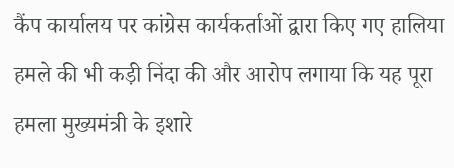कैंप कार्यालय पर कांग्रेस कार्यकर्ताओं द्वारा किए गए हालिया हमले की भी कड़ी निंदा की और आरोप लगाया कि यह पूरा हमला मुख्यमंत्री के इशारे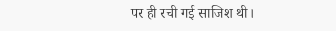पर ही रची गई साजिश थी।